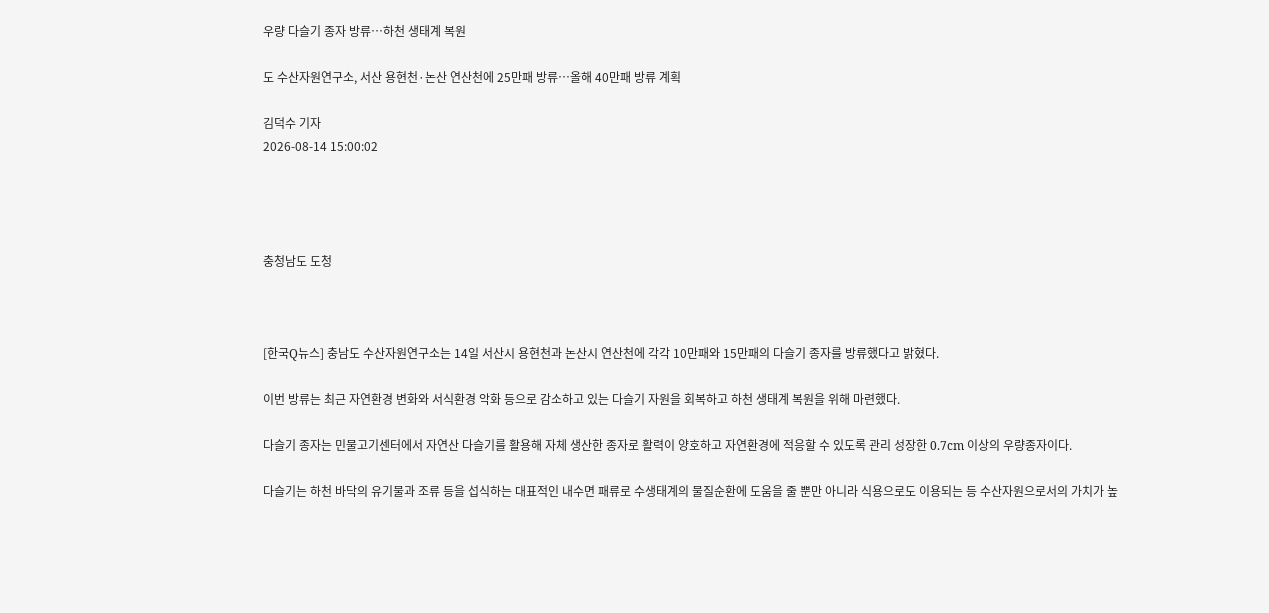우량 다슬기 종자 방류…하천 생태계 복원

도 수산자원연구소, 서산 용현천·논산 연산천에 25만패 방류…올해 40만패 방류 계획

김덕수 기자
2026-08-14 15:00:02




충청남도 도청



[한국Q뉴스] 충남도 수산자원연구소는 14일 서산시 용현천과 논산시 연산천에 각각 10만패와 15만패의 다슬기 종자를 방류했다고 밝혔다.

이번 방류는 최근 자연환경 변화와 서식환경 악화 등으로 감소하고 있는 다슬기 자원을 회복하고 하천 생태계 복원을 위해 마련했다.

다슬기 종자는 민물고기센터에서 자연산 다슬기를 활용해 자체 생산한 종자로 활력이 양호하고 자연환경에 적응할 수 있도록 관리 성장한 0.7cm 이상의 우량종자이다.

다슬기는 하천 바닥의 유기물과 조류 등을 섭식하는 대표적인 내수면 패류로 수생태계의 물질순환에 도움을 줄 뿐만 아니라 식용으로도 이용되는 등 수산자원으로서의 가치가 높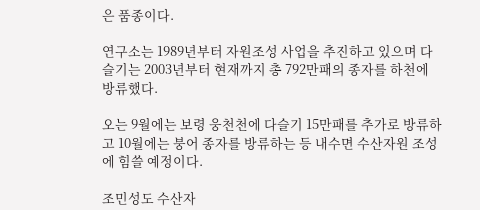은 품종이다.

연구소는 1989년부터 자원조성 사업을 추진하고 있으며 다슬기는 2003년부터 현재까지 총 792만패의 종자를 하천에 방류했다.

오는 9월에는 보령 웅천천에 다슬기 15만패를 추가로 방류하고 10월에는 붕어 종자를 방류하는 등 내수면 수산자원 조성에 힘쓸 예정이다.

조민성도 수산자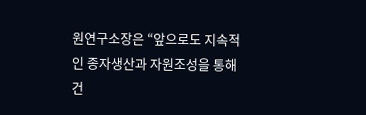원연구소장은 “앞으로도 지속적인 종자생산과 자원조성을 통해 건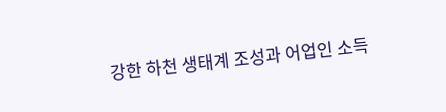강한 하천 생태계 조성과 어업인 소득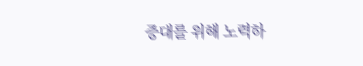증대를 위해 노력하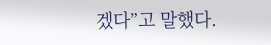겠다”고 말했다.